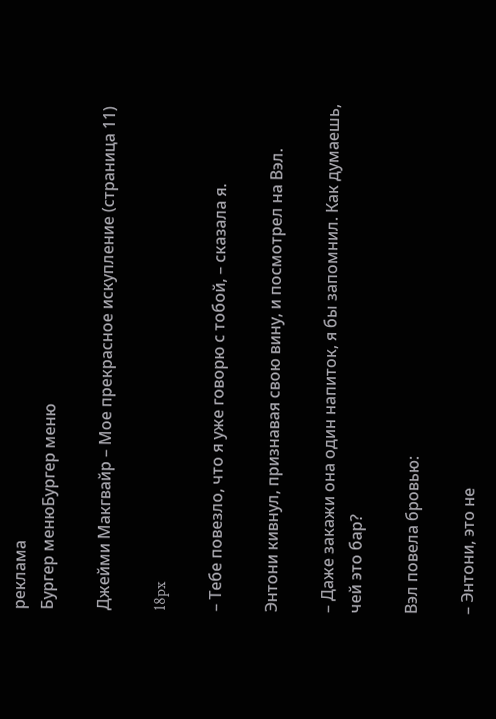реклама
Бургер менюБургер меню

Джейми Макгвайр – Мое прекрасное искупление (страница 11)

18px

– Тебе повезло, что я уже говорю с тобой, – сказала я.

Энтони кивнул, признавая свою вину, и посмотрел на Вэл.

– Даже закажи она один напиток, я бы запомнил. Как думаешь, чей это бар?

Вэл повела бровью:

– Энтони, это не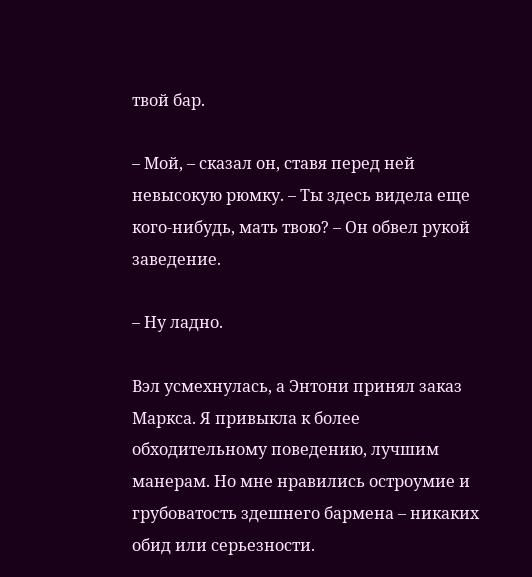твой бар.

– Мой, – сказал он, ставя перед ней невысокую рюмку. – Ты здесь видела еще кого-нибудь, мать твою? – Он обвел рукой заведение.

– Ну ладно.

Вэл усмехнулась, а Энтони принял заказ Маркса. Я привыкла к более обходительному поведению, лучшим манерам. Но мне нравились остроумие и грубоватость здешнего бармена – никаких обид или серьезности.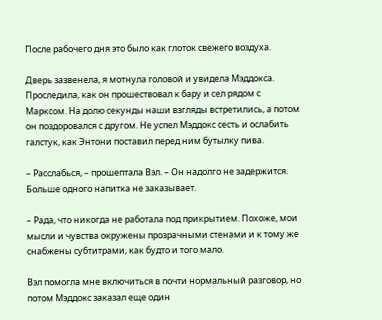После рабочего дня это было как глоток свежего воздуха.

Дверь зазвенела, я мотнула головой и увидела Мэддокса. Проследила, как он прошествовал к бару и сел рядом с Марксом. На долю секунды наши взгляды встретились, а потом он поздоровался с другом. Не успел Мэддокс сесть и ослабить галстук, как Энтони поставил перед ним бутылку пива.

– Расслабься, – прошептала Вэл. – Он надолго не задержится. Больше одного напитка не заказывает.

– Рада, что никогда не работала под прикрытием. Похоже, мои мысли и чувства окружены прозрачными стенами и к тому же снабжены субтитрами, как будто и того мало.

Вэл помогла мне включиться в почти нормальный разговор, но потом Мэддокс заказал еще один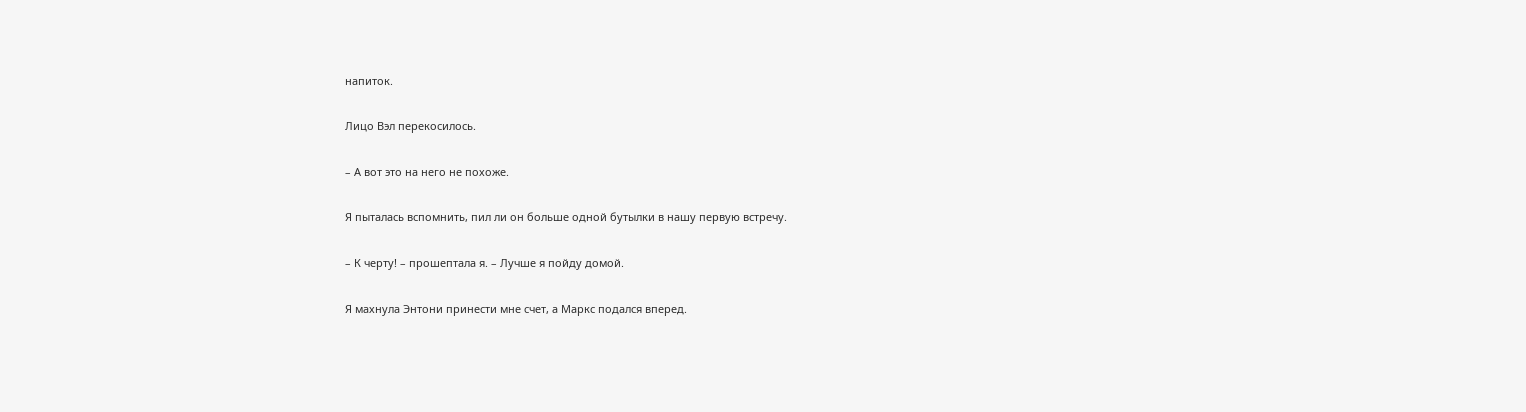напиток.

Лицо Вэл перекосилось.

– А вот это на него не похоже.

Я пыталась вспомнить, пил ли он больше одной бутылки в нашу первую встречу.

– К черту! – прошептала я. – Лучше я пойду домой.

Я махнула Энтони принести мне счет, а Маркс подался вперед.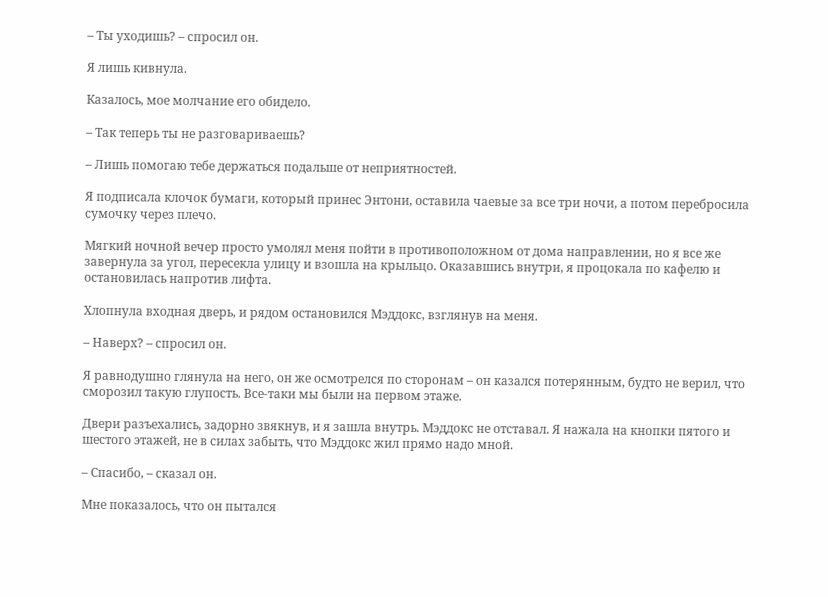– Ты уходишь? – спросил он.

Я лишь кивнула.

Казалось, мое молчание его обидело.

– Так теперь ты не разговариваешь?

– Лишь помогаю тебе держаться подальше от неприятностей.

Я подписала клочок бумаги, который принес Энтони, оставила чаевые за все три ночи, а потом перебросила сумочку через плечо.

Мягкий ночной вечер просто умолял меня пойти в противоположном от дома направлении, но я все же завернула за угол, пересекла улицу и взошла на крыльцо. Оказавшись внутри, я процокала по кафелю и остановилась напротив лифта.

Хлопнула входная дверь, и рядом остановился Мэддокс, взглянув на меня.

– Наверх? – спросил он.

Я равнодушно глянула на него, он же осмотрелся по сторонам – он казался потерянным, будто не верил, что сморозил такую глупость. Все-таки мы были на первом этаже.

Двери разъехались, задорно звякнув, и я зашла внутрь. Мэддокс не отставал. Я нажала на кнопки пятого и шестого этажей, не в силах забыть, что Мэддокс жил прямо надо мной.

– Спасибо, – сказал он.

Мне показалось, что он пытался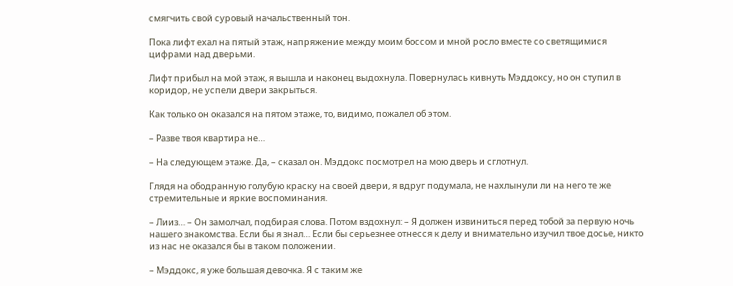смягчить свой суровый начальственный тон.

Пока лифт ехал на пятый этаж, напряжение между моим боссом и мной росло вместе со светящимися цифрами над дверьми.

Лифт прибыл на мой этаж, я вышла и наконец выдохнула. Повернулась кивнуть Мэддоксу, но он ступил в коридор, не успели двери закрыться.

Как только он оказался на пятом этаже, то, видимо, пожалел об этом.

– Разве твоя квартира не…

– На следующем этаже. Да, – сказал он. Мэддокс посмотрел на мою дверь и сглотнул.

Глядя на ободранную голубую краску на своей двери, я вдруг подумала, не нахлынули ли на него те же стремительные и яркие воспоминания.

– Лииз… – Он замолчал, подбирая слова. Потом вздохнул: – Я должен извиниться перед тобой за первую ночь нашего знакомства. Если бы я знал… Если бы серьезнее отнесся к делу и внимательно изучил твое досье, никто из нас не оказался бы в таком положении.

– Мэддокс, я уже большая девочка. Я с таким же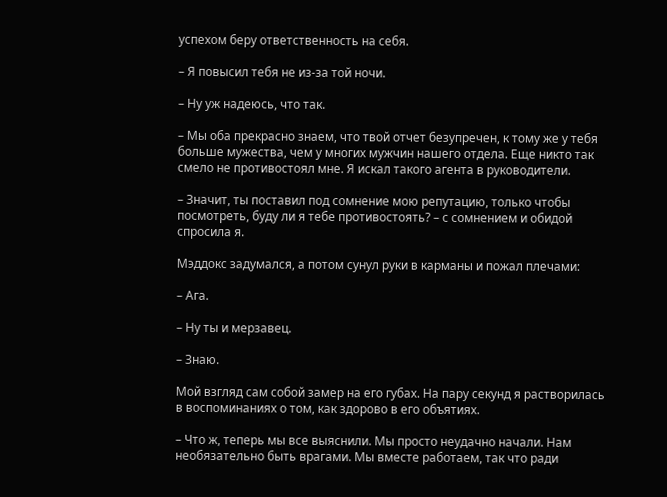успехом беру ответственность на себя.

– Я повысил тебя не из-за той ночи.

– Ну уж надеюсь, что так.

– Мы оба прекрасно знаем, что твой отчет безупречен, к тому же у тебя больше мужества, чем у многих мужчин нашего отдела. Еще никто так смело не противостоял мне. Я искал такого агента в руководители.

– Значит, ты поставил под сомнение мою репутацию, только чтобы посмотреть, буду ли я тебе противостоять? – с сомнением и обидой спросила я.

Мэддокс задумался, а потом сунул руки в карманы и пожал плечами:

– Ага.

– Ну ты и мерзавец.

– Знаю.

Мой взгляд сам собой замер на его губах. На пару секунд я растворилась в воспоминаниях о том, как здорово в его объятиях.

– Что ж, теперь мы все выяснили. Мы просто неудачно начали. Нам необязательно быть врагами. Мы вместе работаем, так что ради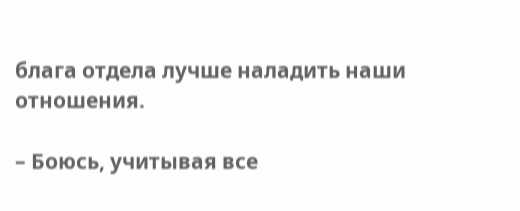блага отдела лучше наладить наши отношения.

– Боюсь, учитывая все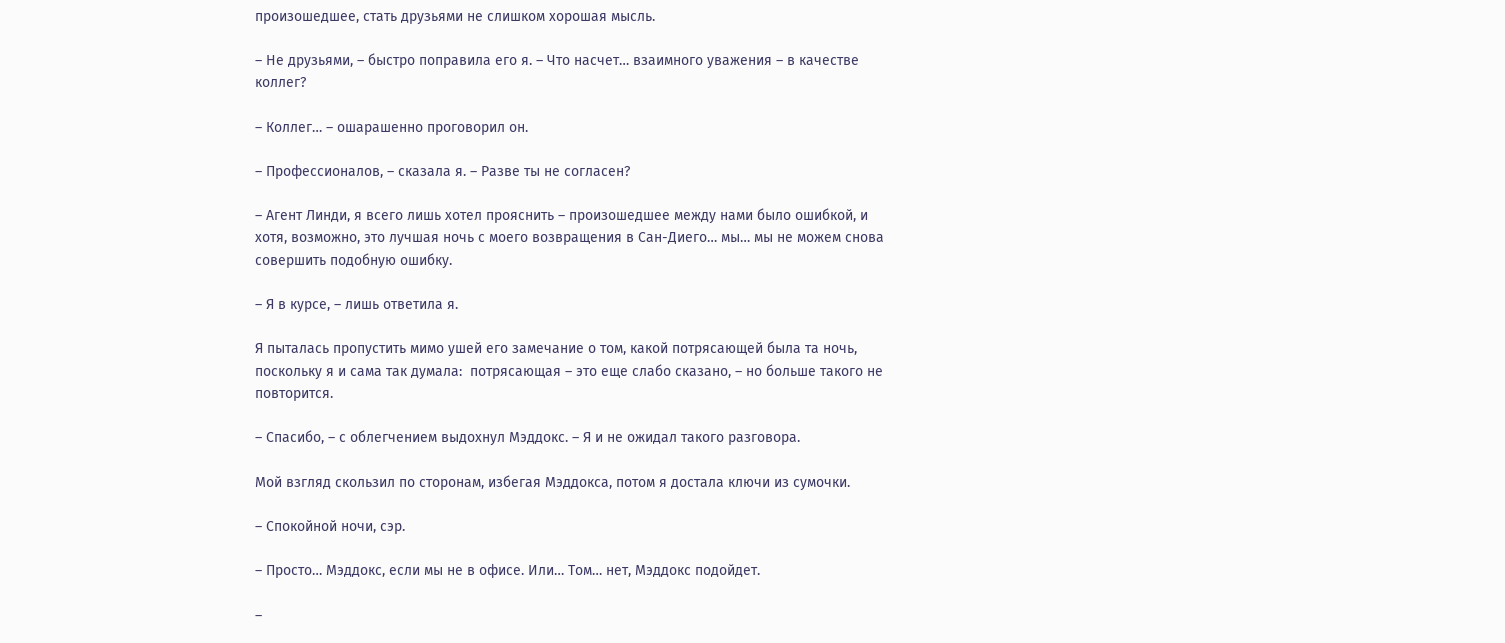произошедшее, стать друзьями не слишком хорошая мысль.

– Не друзьями, – быстро поправила его я. – Что насчет… взаимного уважения – в качестве коллег?

– Коллег… – ошарашенно проговорил он.

– Профессионалов, – сказала я. – Разве ты не согласен?

– Агент Линди, я всего лишь хотел прояснить – произошедшее между нами было ошибкой, и хотя, возможно, это лучшая ночь с моего возвращения в Сан-Диего… мы… мы не можем снова совершить подобную ошибку.

– Я в курсе, – лишь ответила я.

Я пыталась пропустить мимо ушей его замечание о том, какой потрясающей была та ночь, поскольку я и сама так думала:  потрясающая – это еще слабо сказано, – но больше такого не повторится.

– Спасибо, – с облегчением выдохнул Мэддокс. – Я и не ожидал такого разговора.

Мой взгляд скользил по сторонам, избегая Мэддокса, потом я достала ключи из сумочки.

– Спокойной ночи, сэр.

– Просто… Мэддокс, если мы не в офисе. Или… Том… нет, Мэддокс подойдет.

–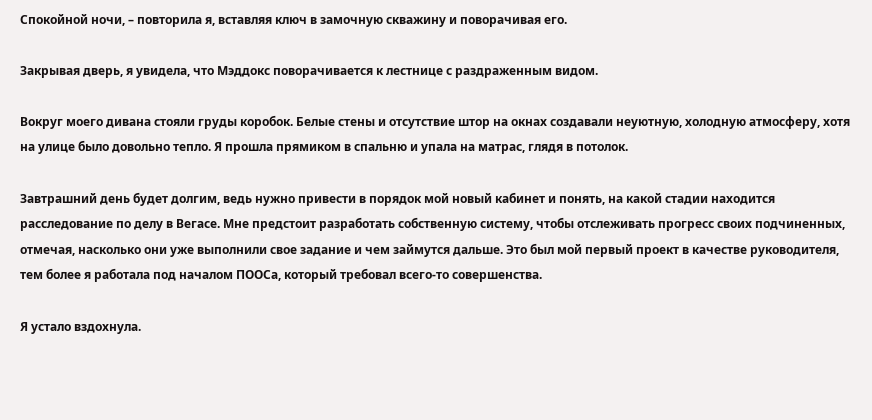Спокойной ночи, – повторила я, вставляя ключ в замочную скважину и поворачивая его.

Закрывая дверь, я увидела, что Мэддокс поворачивается к лестнице с раздраженным видом.

Вокруг моего дивана стояли груды коробок. Белые стены и отсутствие штор на окнах создавали неуютную, холодную атмосферу, хотя на улице было довольно тепло. Я прошла прямиком в спальню и упала на матрас, глядя в потолок.

Завтрашний день будет долгим, ведь нужно привести в порядок мой новый кабинет и понять, на какой стадии находится расследование по делу в Вегасе. Мне предстоит разработать собственную систему, чтобы отслеживать прогресс своих подчиненных, отмечая, насколько они уже выполнили свое задание и чем займутся дальше. Это был мой первый проект в качестве руководителя, тем более я работала под началом ПООСа, который требовал всего-то совершенства.

Я устало вздохнула.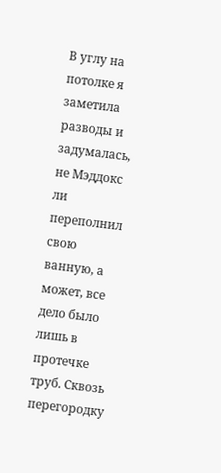В углу на потолке я заметила разводы и задумалась, не Мэддокс ли переполнил свою ванную, а может, все дело было лишь в протечке труб. Сквозь перегородку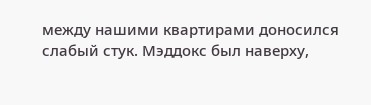между нашими квартирами доносился слабый стук. Мэддокс был наверху,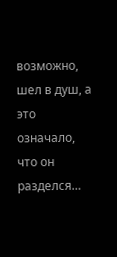возможно, шел в душ, а это означало, что он разделся…